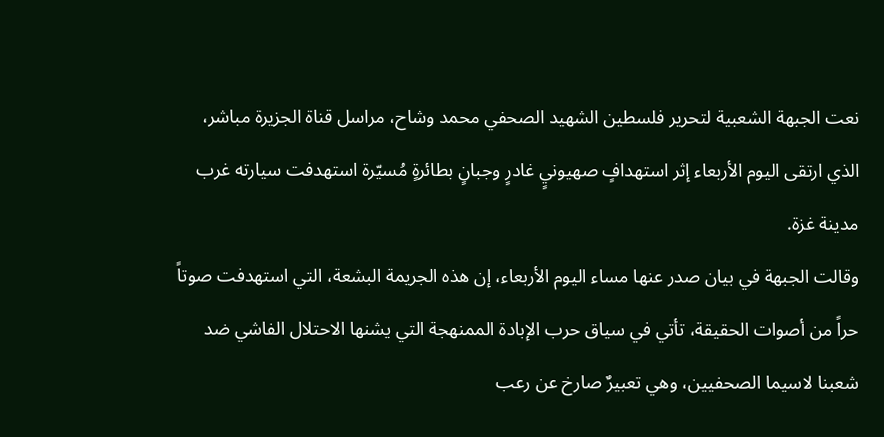نعت الجبهة الشعبية لتحرير فلسطين الشهيد الصحفي محمد وشاح، مراسل قناة الجزيرة مباشر، الذي ارتقى اليوم الأربعاء إثر استهدافٍ صهيونيٍ غادرٍ وجبانٍ بطائرةٍ مُسيّرة استهدفت سيارته غرب مدينة غزة.
وقالت الجبهة في بيان صدر عنها مساء اليوم الأربعاء، إن هذه الجريمة البشعة، التي استهدفت صوتاً حراً من أصوات الحقيقة، تأتي في سياق حرب الإبادة الممنهجة التي يشنها الاحتلال الفاشي ضد شعبنا لاسيما الصحفيين، وهي تعبيرٌ صارخ عن رعب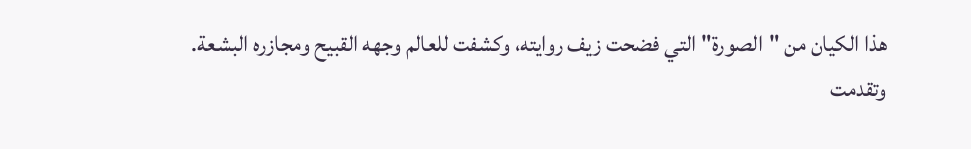هذا الكيان من "الصورة" التي فضحت زيف روايته، وكشفت للعالم وجهه القبيح ومجازره البشعة.
وتقدمت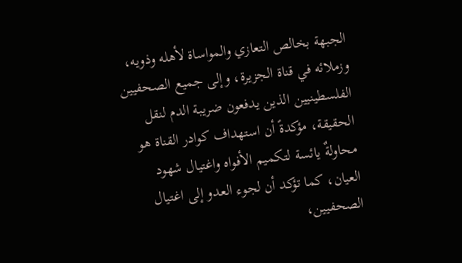الجبهة بخالص التعازي والمواساة لأهله وذويه، وزملائه في قناة الجزيرة، وإلى جميع الصحفيين الفلسطينيين الذين يدفعون ضريبة الدم لنقل الحقيقة، مؤكدةً أن استهداف كوادر القناة هو محاولةٌ يائسة لتكميم الأفواه واغتيال شهود العيان، كما تؤكد أن لجوء العدو إلى اغتيال الصحفيين،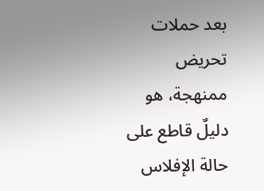بعد حملات تحريض ممنهجة، هو دليلٌ قاطع على حالة الإفلاس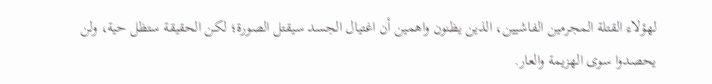لهؤلاء القتلة المجرمين الفاشيين، الذين يظنون واهمين أن اغتيال الجسد سيقتل الصورة؛ لكن الحقيقة ستظل حية، ولن يحصدوا سوى الهزيمة والعار.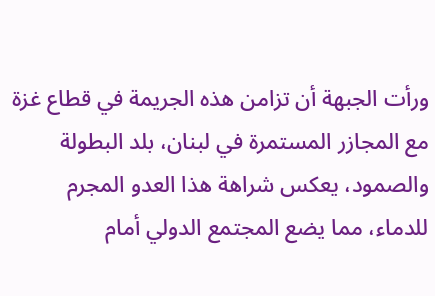ورأت الجبهة أن تزامن هذه الجريمة في قطاع غزة مع المجازر المستمرة في لبنان، بلد البطولة والصمود، يعكس شراهة هذا العدو المجرم للدماء، مما يضع المجتمع الدولي أمام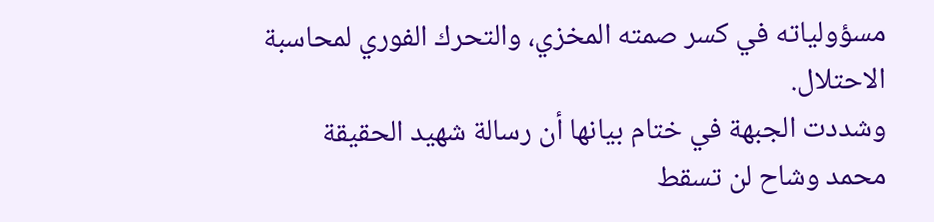مسؤولياته في كسر صمته المخزي، والتحرك الفوري لمحاسبة الاحتلال.
وشددت الجبهة في ختام بيانها أن رسالة شهيد الحقيقة محمد وشاح لن تسقط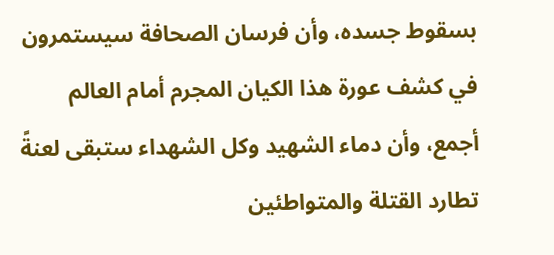بسقوط جسده، وأن فرسان الصحافة سيستمرون في كشف عورة هذا الكيان المجرم أمام العالم أجمع، وأن دماء الشهيد وكل الشهداء ستبقى لعنةً تطارد القتلة والمتواطئين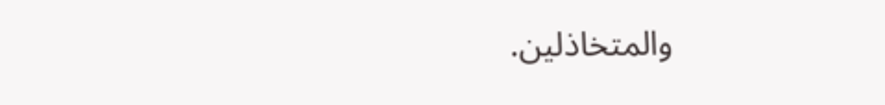والمتخاذلين.